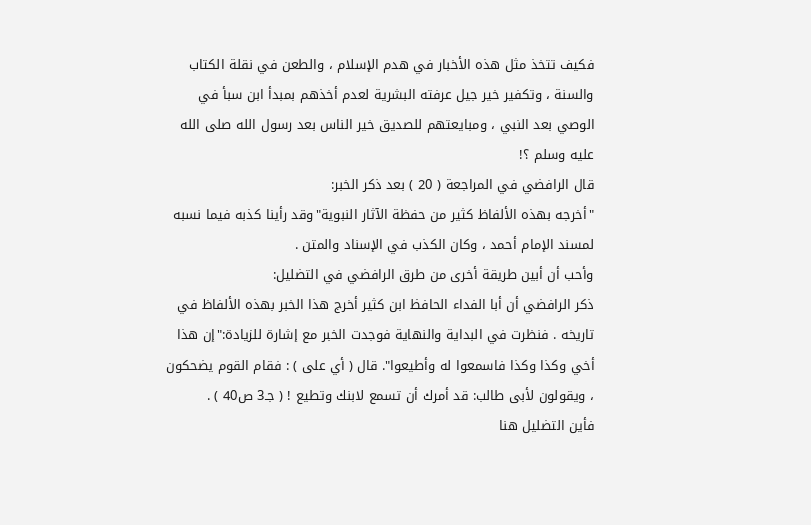فكيف تتخذ مثل هذه الأخبار في هدم الإسلام ، والطعن في نقلة الكتاب والسنة ، وتكفير خير جيل عرفته البشرية لعدم أخذهم بمبدأ ابن سبأ في الوصي بعد النبي ، ومبايعتهم للصديق خير الناس بعد رسول الله صلى الله عليه وسلم ؟!
قال الرافضي في المراجعة ( 20 ) بعد ذكر الخبر:
"أخرجه بهذه الألفاظ كثير من حفظة الآثار النبوية"وقد رأينا كذبه فيما نسبه لمسند الإمام أحمد ، وكان الكذب في الإسناد والمتن .
وأحب أن أبين طريقة أخرى من طرق الرافضي في التضليل:
ذكر الرافضي أن أبا الفداء الحافظ ابن كثير أخرج هذا الخبر بهذه الألفاظ في تاريخه . فنظرت في البداية والنهاية فوجدت الخبر مع إشارة للزيادة:"إن هذا أخي وكذا وكذا فاسمعوا له وأطيعوا". قال ( أي على ) : فقام القوم يضحكون ، ويقولون لأبى طالب: قد أمرك أن تسمع لابنك وتطيع ! ( جـ3 ص40 ) .
فأين التضليل هنا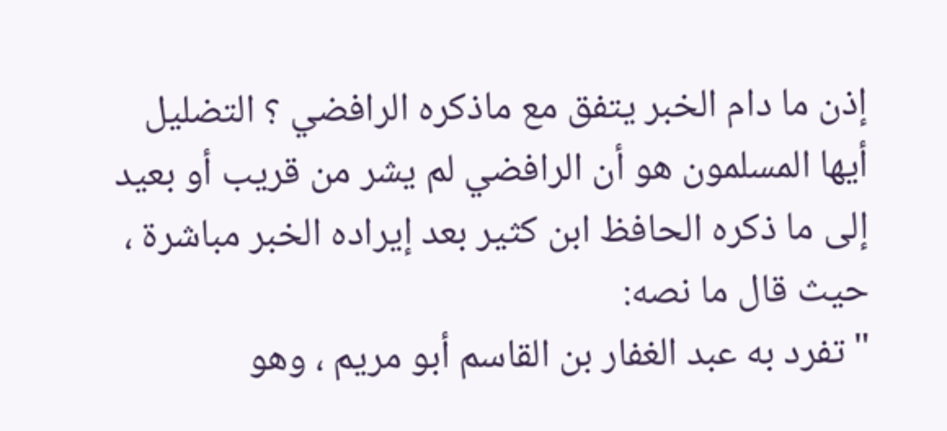إذن ما دام الخبر يتفق مع ماذكره الرافضي ؟ التضليل أيها المسلمون هو أن الرافضي لم يشر من قريب أو بعيد إلى ما ذكره الحافظ ابن كثير بعد إيراده الخبر مباشرة ، حيث قال ما نصه:
"تفرد به عبد الغفار بن القاسم أبو مريم ، وهو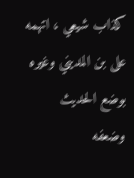كذاب شيعي ، اتهمه على بن المديني وغيره بوضع الحديث وضعفه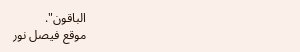الباقون".
موقع فيصل نور